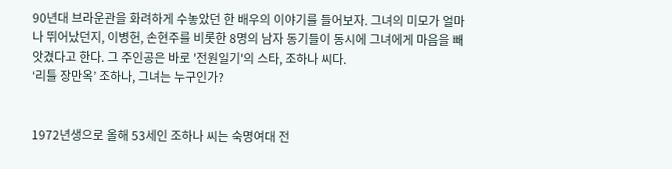90년대 브라운관을 화려하게 수놓았던 한 배우의 이야기를 들어보자. 그녀의 미모가 얼마나 뛰어났던지, 이병헌, 손현주를 비롯한 8명의 남자 동기들이 동시에 그녀에게 마음을 빼앗겼다고 한다. 그 주인공은 바로 '전원일기'의 스타, 조하나 씨다.
‘리틀 장만옥’ 조하나, 그녀는 누구인가?


1972년생으로 올해 53세인 조하나 씨는 숙명여대 전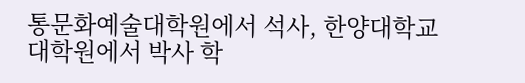통문화예술대학원에서 석사, 한양대학교 대학원에서 박사 학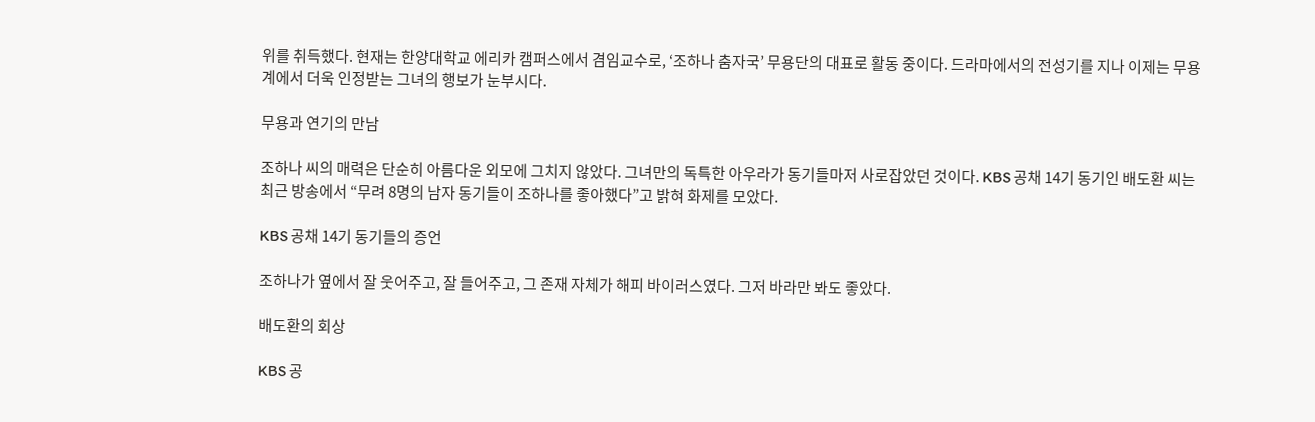위를 취득했다. 현재는 한양대학교 에리카 캠퍼스에서 겸임교수로, ‘조하나 춤자국’ 무용단의 대표로 활동 중이다. 드라마에서의 전성기를 지나 이제는 무용계에서 더욱 인정받는 그녀의 행보가 눈부시다.

무용과 연기의 만남

조하나 씨의 매력은 단순히 아름다운 외모에 그치지 않았다. 그녀만의 독특한 아우라가 동기들마저 사로잡았던 것이다. KBS 공채 14기 동기인 배도환 씨는 최근 방송에서 “무려 8명의 남자 동기들이 조하나를 좋아했다”고 밝혀 화제를 모았다.

KBS 공채 14기 동기들의 증언

조하나가 옆에서 잘 웃어주고, 잘 들어주고, 그 존재 자체가 해피 바이러스였다. 그저 바라만 봐도 좋았다.

배도환의 회상

KBS 공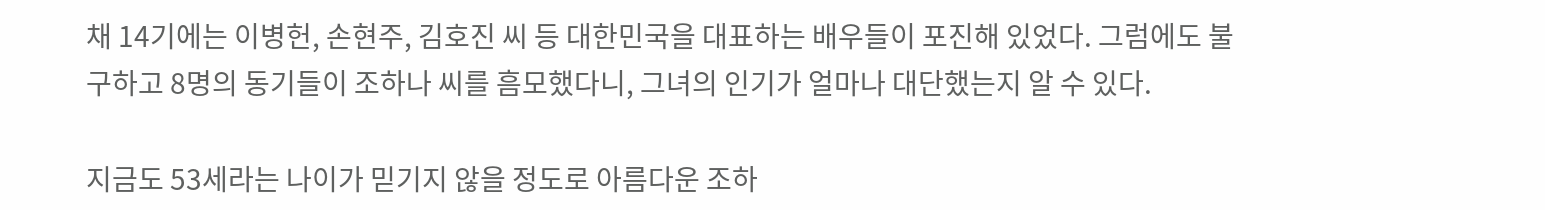채 14기에는 이병헌, 손현주, 김호진 씨 등 대한민국을 대표하는 배우들이 포진해 있었다. 그럼에도 불구하고 8명의 동기들이 조하나 씨를 흠모했다니, 그녀의 인기가 얼마나 대단했는지 알 수 있다.

지금도 53세라는 나이가 믿기지 않을 정도로 아름다운 조하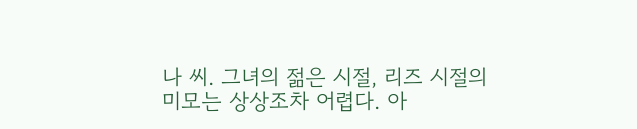나 씨. 그녀의 젊은 시절, 리즈 시절의 미모는 상상조차 어렵다. 아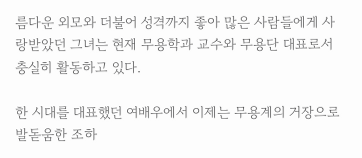름다운 외모와 더불어 성격까지 좋아 많은 사람들에게 사랑받았던 그녀는 현재 무용학과 교수와 무용단 대표로서 충실히 활동하고 있다.

한 시대를 대표했던 여배우에서 이제는 무용계의 거장으로 발돋움한 조하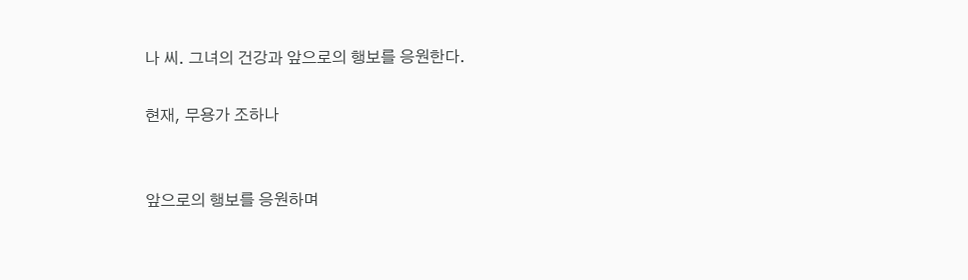나 씨. 그녀의 건강과 앞으로의 행보를 응원한다.

현재, 무용가 조하나


앞으로의 행보를 응원하며